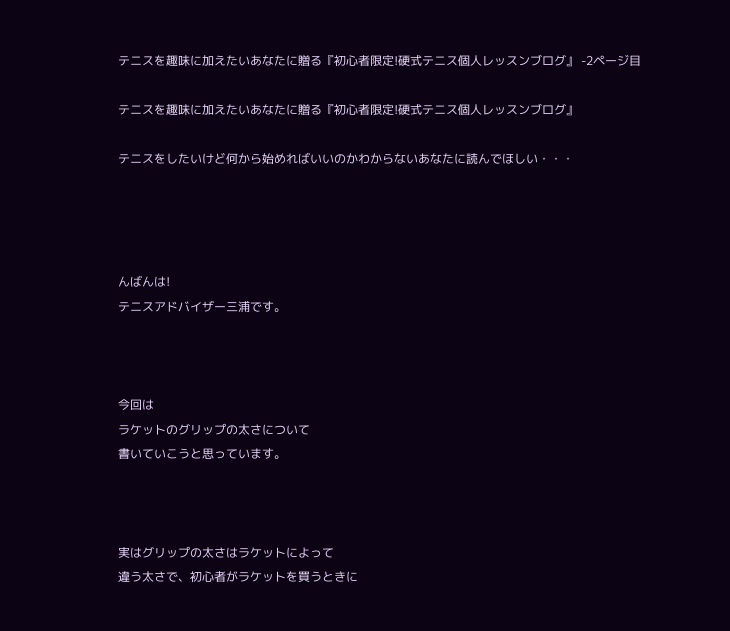テニスを趣味に加えたいあなたに贈る『初心者限定!硬式テニス個人レッスンブログ』 -2ページ目

テニスを趣味に加えたいあなたに贈る『初心者限定!硬式テニス個人レッスンブログ』

テニスをしたいけど何から始めればいいのかわからないあなたに読んでほしい・・・




んばんは!
テニスアドバイザー三浦です。



今回は
ラケットのグリップの太さについて
書いていこうと思っています。



実はグリップの太さはラケットによって
違う太さで、初心者がラケットを買うときに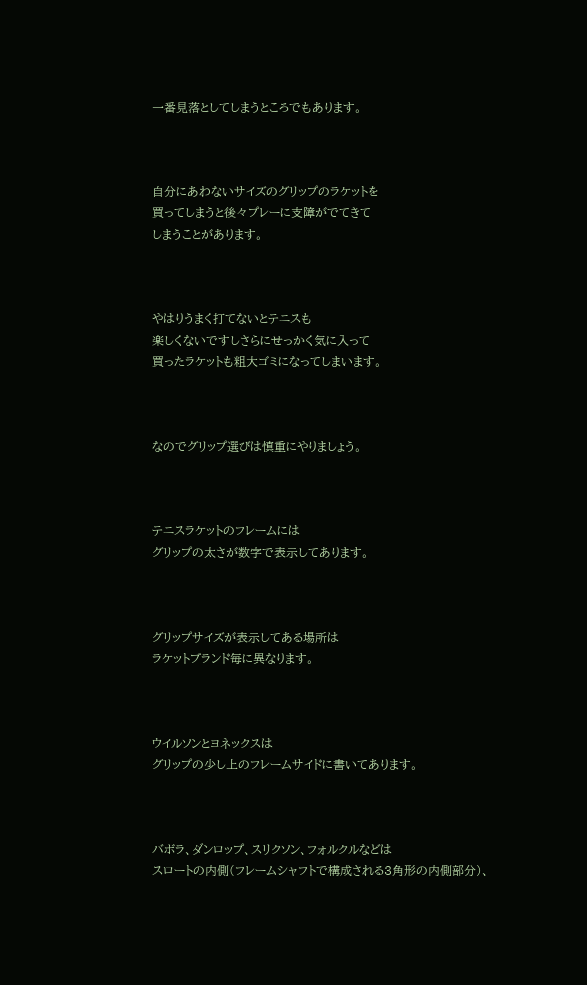一番見落としてしまうところでもあります。



自分にあわないサイズのグリップのラケットを
買ってしまうと後々プレーに支障がでてきて
しまうことがあります。



やはりうまく打てないとテニスも
楽しくないですしさらにせっかく気に入って
買ったラケットも粗大ゴミになってしまいます。



なのでグリップ選びは慎重にやりましょう。



テニスラケットのフレームには
グリップの太さが数字で表示してあります。



グリップサイズが表示してある場所は
ラケットブランド毎に異なります。



ウイルソンとヨネックスは
グリップの少し上のフレームサイドに書いてあります。



バボラ、ダンロップ、スリクソン、フォルクルなどは
スロートの内側(フレームシャフトで構成される3角形の内側部分)、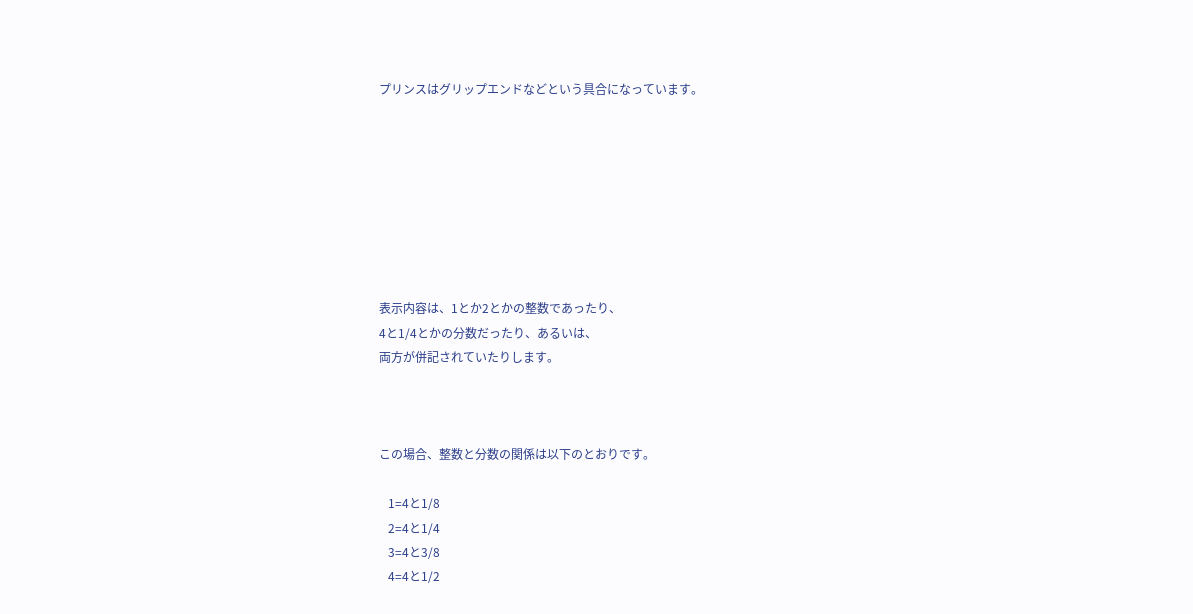プリンスはグリップエンドなどという具合になっています。








表示内容は、1とか2とかの整数であったり、
4と1/4とかの分数だったり、あるいは、
両方が併記されていたりします。



この場合、整数と分数の関係は以下のとおりです。

   1=4と1/8
   2=4と1/4
   3=4と3/8
   4=4と1/2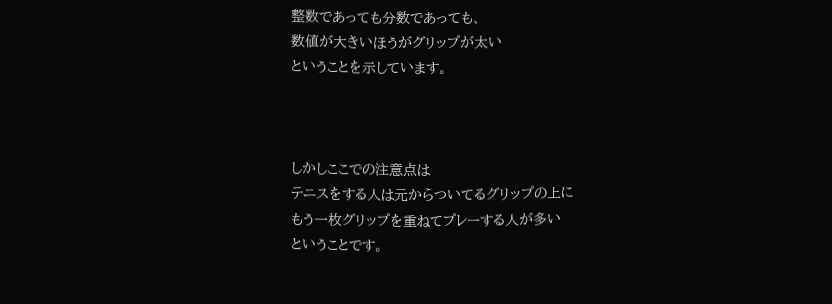整数であっても分数であっても、
数値が大きいほうがグリップが太い
ということを示しています。



しかしここでの注意点は
テニスをする人は元からついてるグリップの上に
もう一枚グリップを重ねてプレーする人が多い
ということです。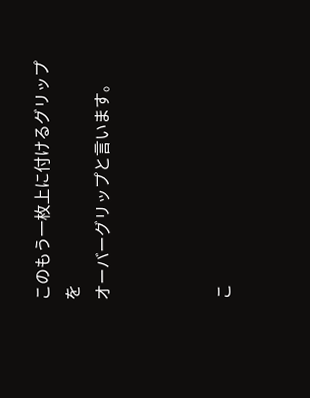このもう一枚上に付けるグリップを
オーバーグリップと言います。



こ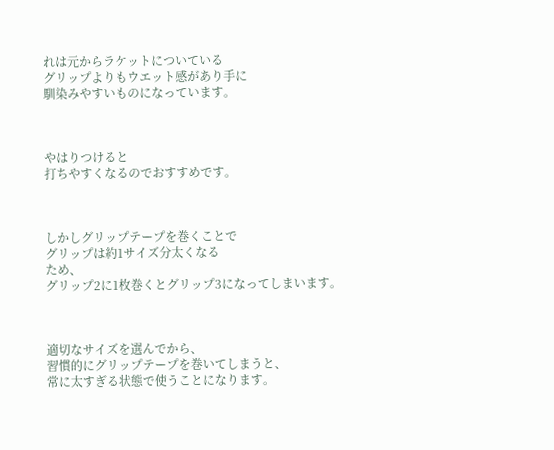れは元からラケットについている
グリップよりもウエット感があり手に
馴染みやすいものになっています。



やはりつけると
打ちやすくなるのでおすすめです。



しかしグリップテープを巻くことで
グリップは約1サイズ分太くなる
ため、
グリップ2に1枚巻くとグリップ3になってしまいます。



適切なサイズを選んでから、
習慣的にグリップテープを巻いてしまうと、
常に太すぎる状態で使うことになります。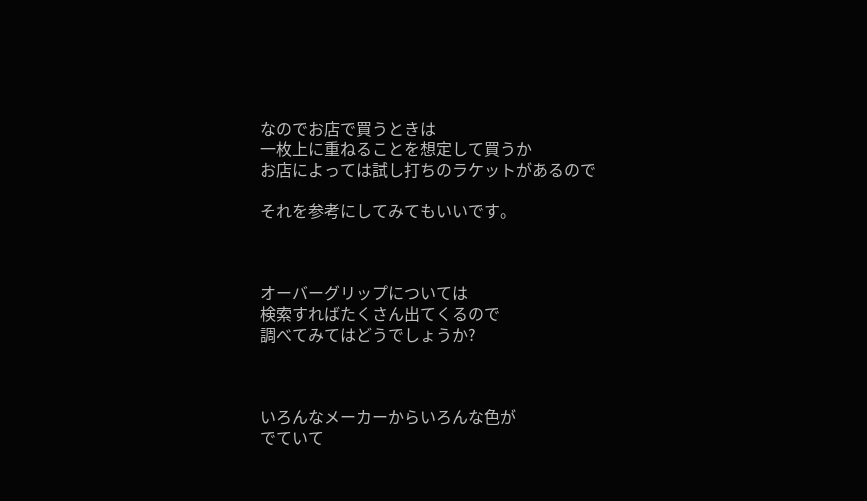なのでお店で買うときは
一枚上に重ねることを想定して買うか
お店によっては試し打ちのラケットがあるので

それを参考にしてみてもいいです。



オーバーグリップについては
検索すればたくさん出てくるので
調べてみてはどうでしょうか?



いろんなメーカーからいろんな色が
でていて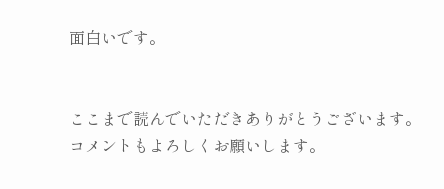面白いです。


ここまで読んでいただきありがとうございます。
コメントもよろしくお願いします。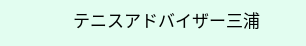テニスアドバイザー三浦